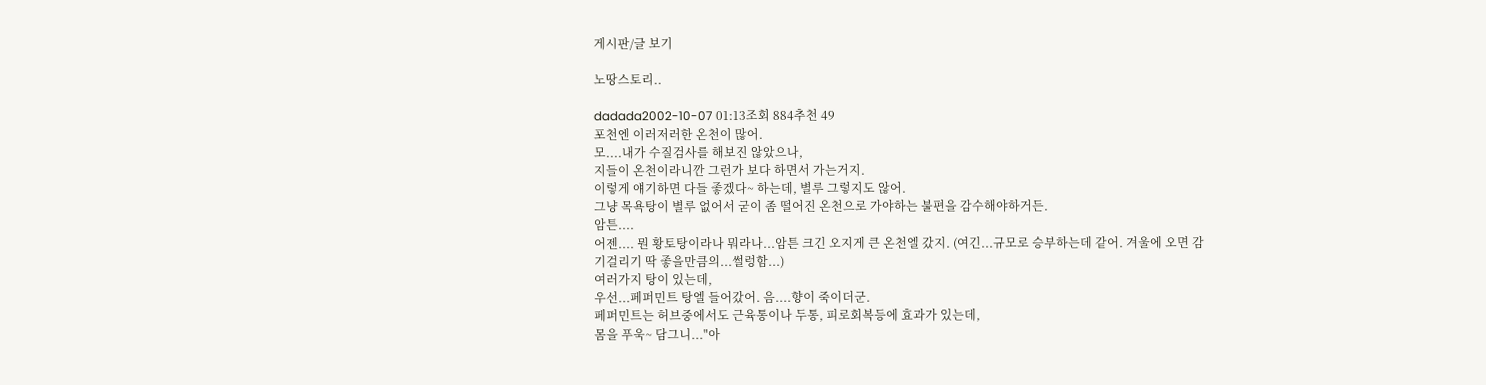게시판/글 보기

노땅스토리..

dadada2002-10-07 01:13조회 884추천 49
포천엔 이러저러한 온천이 많어.
모....내가 수질검사를 해보진 않았으나,
지들이 온천이라니깐 그런가 보다 하면서 가는거지.
이렇게 얘기하면 다들 좋겠다~ 하는데, 별루 그렇지도 않어.
그냥 목욕탕이 별루 없어서 굳이 좀 떨어진 온천으로 가야하는 불편을 감수해야하거든.
암튼....
어젠.... 뭔 황토탕이라나 뭐라나...암튼 크긴 오지게 큰 온천엘 갔지. (여긴...규모로 승부하는데 같어. 겨울에 오면 감기걸리기 딱 좋을만큼의...썰렁함...)
여러가지 탕이 있는데,
우선...페퍼민트 탕엘 들어갔어. 음....향이 죽이더군.
페퍼민트는 허브중에서도 근육통이나 두통, 피로회복등에 효과가 있는데,
몸을 푸욱~ 담그니..."아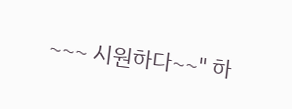~~~ 시원하다~~" 하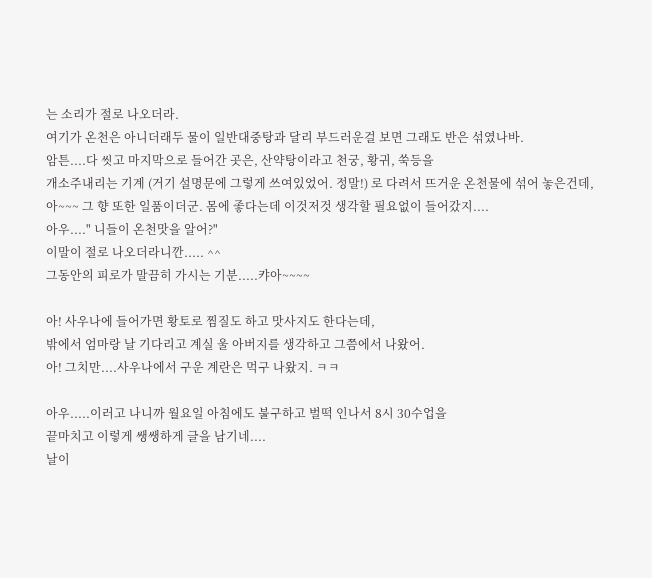는 소리가 절로 나오더라.
여기가 온천은 아니더래두 물이 일반대중탕과 달리 부드러운걸 보면 그래도 반은 섞였나바.
암튼....다 씻고 마지막으로 들어간 곳은, 산약탕이라고 천궁, 황귀, 쑥등을
개소주내리는 기계 (거기 설명문에 그렇게 쓰여있었어. 정말!) 로 다려서 뜨거운 온천물에 섞어 놓은건데,
아~~~ 그 향 또한 일품이더군. 몸에 좋다는데 이것저것 생각할 필요없이 들어갔지....
아우...." 니들이 온천맛을 알어?"
이말이 절로 나오더라니깐..... ^^
그동안의 피로가 말끔히 가시는 기분.....캬아~~~~

아! 사우나에 들어가면 황토로 찜질도 하고 맛사지도 한다는데,
밖에서 엄마랑 날 기다리고 계실 울 아버지를 생각하고 그쯤에서 나왔어.
아! 그치만....사우나에서 구운 계란은 먹구 나왔지. ㅋㅋ

아우.....이러고 나니까 월요일 아침에도 불구하고 벌떡 인나서 8시 30수업을
끝마치고 이렇게 쌩쌩하게 글을 남기네....
날이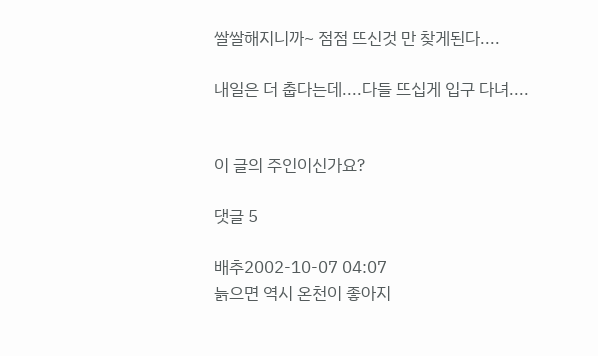쌀쌀해지니까~ 점점 뜨신것 만 찾게된다....

내일은 더 춥다는데....다들 뜨십게 입구 다녀....


이 글의 주인이신가요?

댓글 5

배추2002-10-07 04:07
늙으면 역시 온천이 좋아지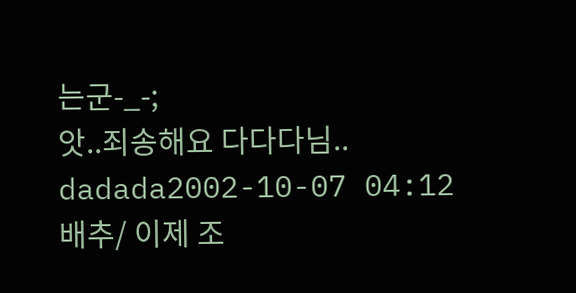는군-_-;
앗..죄송해요 다다다님..
dadada2002-10-07 04:12
배추/ 이제 조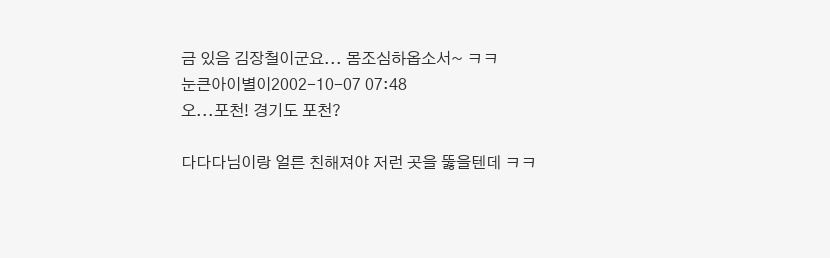금 있음 김장철이군요... 몸조심하옵소서~ ㅋㅋ
눈큰아이별이2002-10-07 07:48
오...포천! 경기도 포천?

다다다님이랑 얼른 친해져야 저런 곳을 뚫을텐데 ㅋㅋ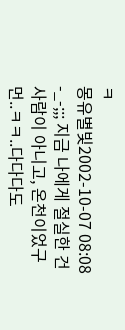ㅋ
몽유별빛2002-10-07 08:08
-_-;;; 지금 나에게 절실한 건 사람이 아니고, 온천이었구먼..ㅋㅋ..다다다도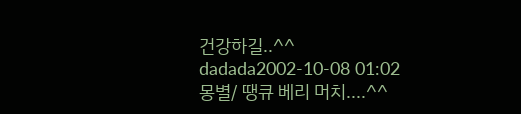건강하길..^^
dadada2002-10-08 01:02
몽별/ 땡큐 베리 머치....^^